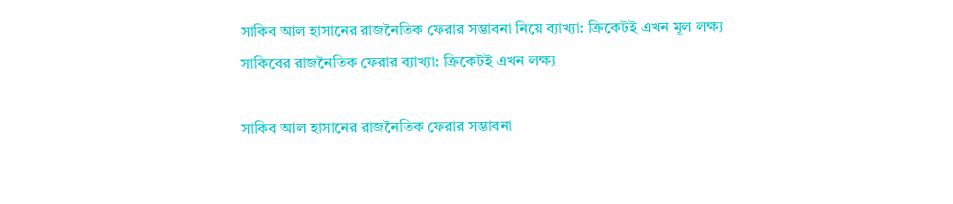সাকিব আল হাসানের রাজনৈতিক ফেরার সম্ভাবনা নিয়ে ব্যাখ্যা: ক্রিকেটই এখন মূল লক্ষ্য
সাকিবের রাজনৈতিক ফেরার ব্যাখ্যা: ক্রিকেটই এখন লক্ষ্য

সাকিব আল হাসানের রাজনৈতিক ফেরার সম্ভাবনা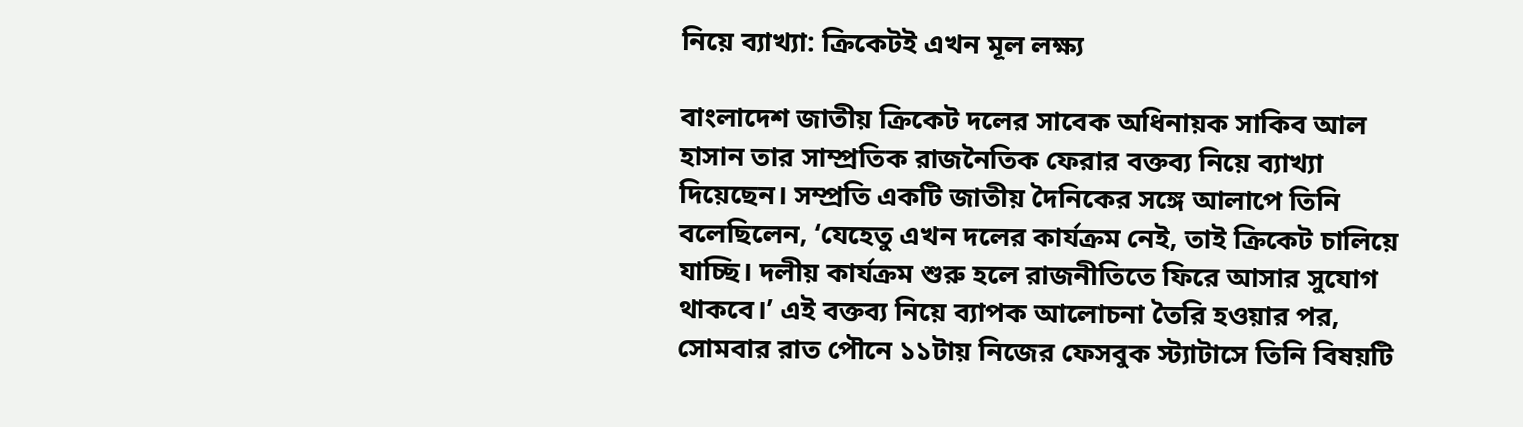নিয়ে ব্যাখ্যা: ক্রিকেটই এখন মূল লক্ষ্য

বাংলাদেশ জাতীয় ক্রিকেট দলের সাবেক অধিনায়ক সাকিব আল হাসান তার সাম্প্রতিক রাজনৈতিক ফেরার বক্তব্য নিয়ে ব্যাখ্যা দিয়েছেন। সম্প্রতি একটি জাতীয় দৈনিকের সঙ্গে আলাপে তিনি বলেছিলেন, ‘যেহেতু এখন দলের কার্যক্রম নেই, তাই ক্রিকেট চালিয়ে যাচ্ছি। দলীয় কার্যক্রম শুরু হলে রাজনীতিতে ফিরে আসার সুযোগ থাকবে।’ এই বক্তব্য নিয়ে ব্যাপক আলোচনা তৈরি হওয়ার পর, সোমবার রাত পৌনে ১১টায় নিজের ফেসবুক স্ট্যাটাসে তিনি বিষয়টি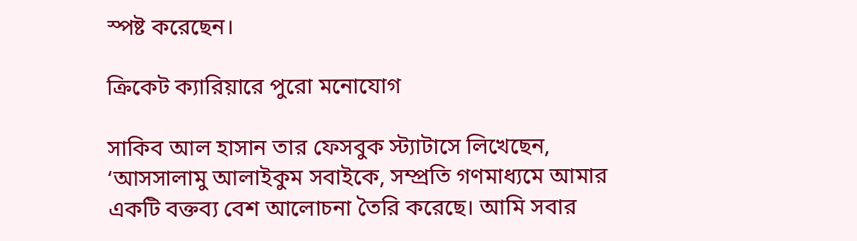স্পষ্ট করেছেন।

ক্রিকেট ক্যারিয়ারে পুরো মনোযোগ

সাকিব আল হাসান তার ফেসবুক স্ট্যাটাসে লিখেছেন, ‘আসসালামু আলাইকুম সবাইকে, সম্প্রতি গণমাধ্যমে আমার একটি বক্তব্য বেশ আলোচনা তৈরি করেছে। আমি সবার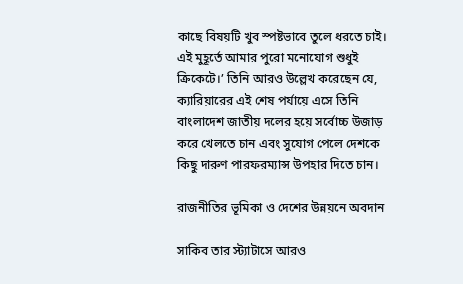কাছে বিষয়টি খুব স্পষ্টভাবে তুলে ধরতে চাই। এই মুহূর্তে আমার পুরো মনোযোগ শুধুই ক্রিকেটে।’ তিনি আরও উল্লেখ করেছেন যে, ক্যারিয়ারের এই শেষ পর্যায়ে এসে তিনি বাংলাদেশ জাতীয় দলের হয়ে সর্বোচ্চ উজাড় করে খেলতে চান এবং সুযোগ পেলে দেশকে কিছু দারুণ পারফরম্যান্স উপহার দিতে চান।

রাজনীতির ভূমিকা ও দেশের উন্নয়নে অবদান

সাকিব তার স্ট্যাটাসে আরও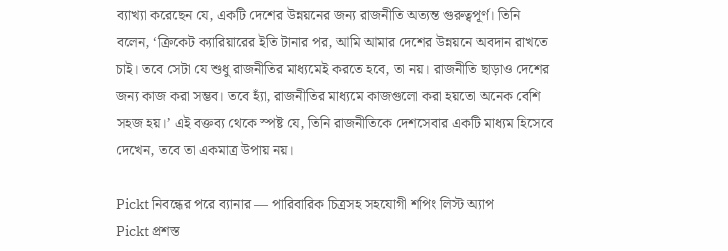ব্যাখ্যা করেছেন যে, একটি দেশের উন্নয়নের জন্য রাজনীতি অত্যন্ত গুরুত্বপূর্ণ। তিনি বলেন, ‘ক্রিকেট ক্যারিয়ারের ইতি টানার পর, আমি আমার দেশের উন্নয়নে অবদান রাখতে চাই। তবে সেটা যে শুধু রাজনীতির মাধ্যমেই করতে হবে, তা নয়। রাজনীতি ছাড়াও দেশের জন্য কাজ করা সম্ভব। তবে হ্যাঁ, রাজনীতির মাধ্যমে কাজগুলো করা হয়তো অনেক বেশি সহজ হয়।’ এই বক্তব্য থেকে স্পষ্ট যে, তিনি রাজনীতিকে দেশসেবার একটি মাধ্যম হিসেবে দেখেন, তবে তা একমাত্র উপায় নয়।

Pickt নিবন্ধের পরে ব্যানার — পারিবারিক চিত্রসহ সহযোগী শপিং লিস্ট অ্যাপ
Pickt প্রশস্ত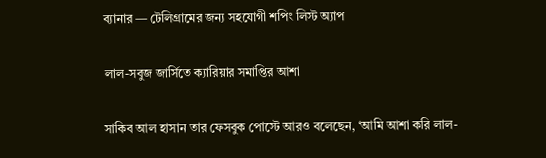ব্যানার — টেলিগ্রামের জন্য সহযোগী শপিং লিস্ট অ্যাপ

লাল-সবুজ জার্সিতে ক্যারিয়ার সমাপ্তির আশা

সাকিব আল হাসান তার ফেসবুক পোস্টে আরও বলেছেন, ‘আমি আশা করি লাল-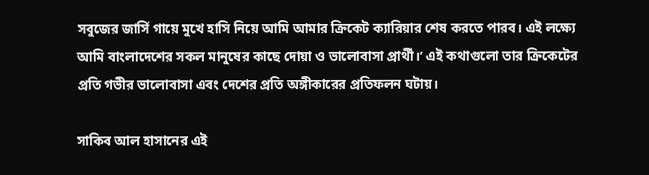সবুজের জার্সি গায়ে মুখে হাসি নিয়ে আমি আমার ক্রিকেট ক্যারিয়ার শেষ করতে পারব। এই লক্ষ্যে আমি বাংলাদেশের সকল মানুষের কাছে দোয়া ও ভালোবাসা প্রার্থী।’ এই কথাগুলো তার ক্রিকেটের প্রতি গভীর ভালোবাসা এবং দেশের প্রতি অঙ্গীকারের প্রতিফলন ঘটায়।

সাকিব আল হাসানের এই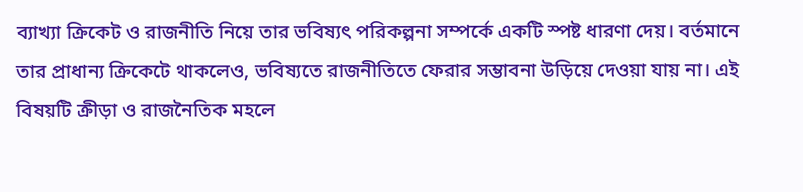ব্যাখ্যা ক্রিকেট ও রাজনীতি নিয়ে তার ভবিষ্যৎ পরিকল্পনা সম্পর্কে একটি স্পষ্ট ধারণা দেয়। বর্তমানে তার প্রাধান্য ক্রিকেটে থাকলেও, ভবিষ্যতে রাজনীতিতে ফেরার সম্ভাবনা উড়িয়ে দেওয়া যায় না। এই বিষয়টি ক্রীড়া ও রাজনৈতিক মহলে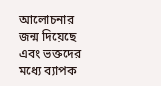আলোচনার জন্ম দিয়েছে এবং ভক্তদের মধ্যে ব্যাপক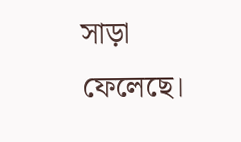সাড়া ফেলেছে।